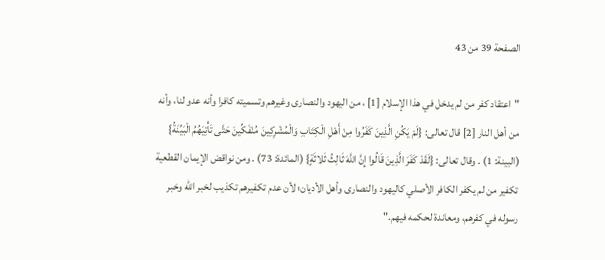الصفحة 39 من 43

"اعتقاد كفر من لم يدخل في هذا الإسلام [1] ، من اليهود والنصارى وغيرهم وتسميته كافرا وأنه عدو لنا، وأنه من أهل النار [2] قال تعالى: {لَمْ يَكُنِ الَّذِينَ كَفَرُوا مِنْ أَهْلِ الْكِتَابِ وَالْمُشْرِكِينَ مُنْفَكِّينَ حَتَّى تَأْتِيَهُمُ الْبَيِّنَةُ} (البينة: 1) . وقال تعالى: {لَقَدْ كَفَرَ الَّذِينَ قَالُوا إِنَّ اللَّهَ ثَالِثُ ثَلاثَةٍ} (المائدة: 73) . ومن نواقض الإيمان القطعية تكفير من لم يكفر الكافر الأصلي كاليهود والنصارى وأهل الأديان؛ لأن عدم تكفيرهم تكذيب لخبر الله وخبر رسوله في كفرهم، ومعاندة لحكمه فيهم."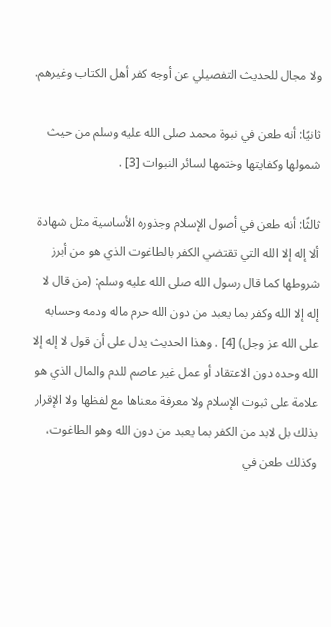ولا مجال للحديث التفصيلي عن أوجه كفر أهل الكتاب وغيرهم.

ثانيًا: أنه طعن في نبوة محمد صلى الله عليه وسلم من حيث شمولها وكفايتها وختمها لسائر النبوات [3] .

ثالثًا: أنه طعن في أصول الإسلام وجذوره الأساسية مثل شهادة ألا إله إلا الله التي تقتضي الكفر بالطاغوت الذي هو من أبرز شروطها كما قال رسول الله صلى الله عليه وسلم: (من قال لا إله إلا الله وكفر بما يعبد من دون الله حرم ماله ودمه وحسابه على الله عز وجل) [4] . وهذا الحديث يدل على أن قول لا إله إلا الله وحده دون الاعتقاد أو عمل غير عاصم للدم والمال الذي هو علامة على ثبوت الإسلام ولا معرفة معناها مع لفظها ولا الإقرار بذلك بل لابد من الكفر بما يعبد من دون الله وهو الطاغوت، وكذلك طعن في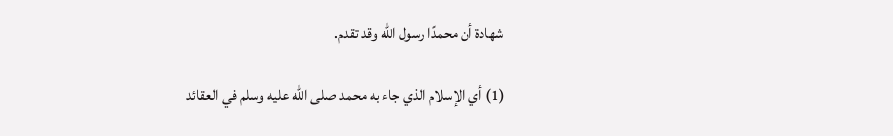شهادة أن محمدًا رسول الله وقد تقدم.

(1) أي الإسلام الذي جاء به محمد صلى الله عليه وسلم في العقائد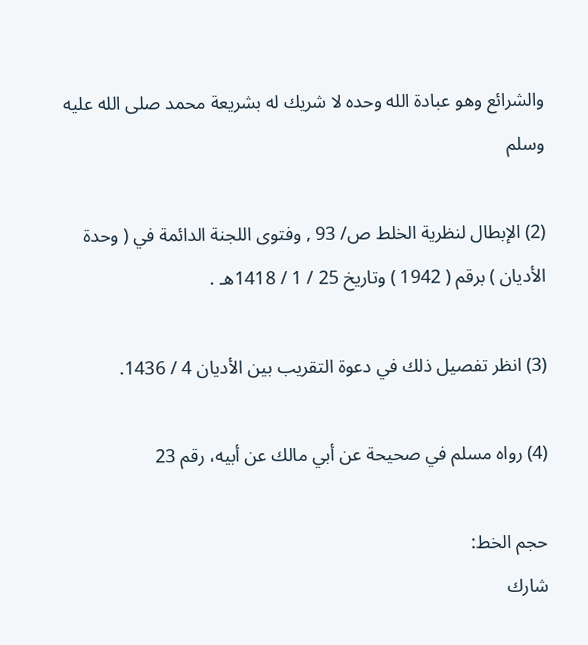والشرائع وهو عبادة الله وحده لا شريك له بشريعة محمد صلى الله عليه وسلم

(2) الإبطال لنظرية الخلط ص/ 93 , وفتوى اللجنة الدائمة في ( وحدة الأديان ) برقم ( 1942 ) وتاريخ 25 / 1 / 1418هـ .

(3) انظر تفصيل ذلك في دعوة التقريب بين الأديان 4 / 1436.

(4) رواه مسلم في صحيحة عن أبي مالك عن أبيه، رقم 23

حجم الخط:
شارك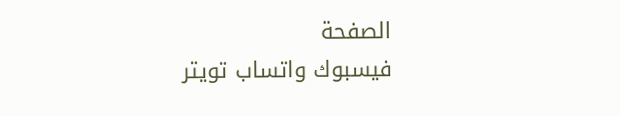الصفحة
فيسبوك واتساب تويتر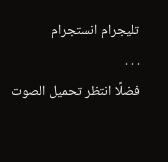تليجرام انستجرام
. . .
فضلًا انتظر تحميل الصوت